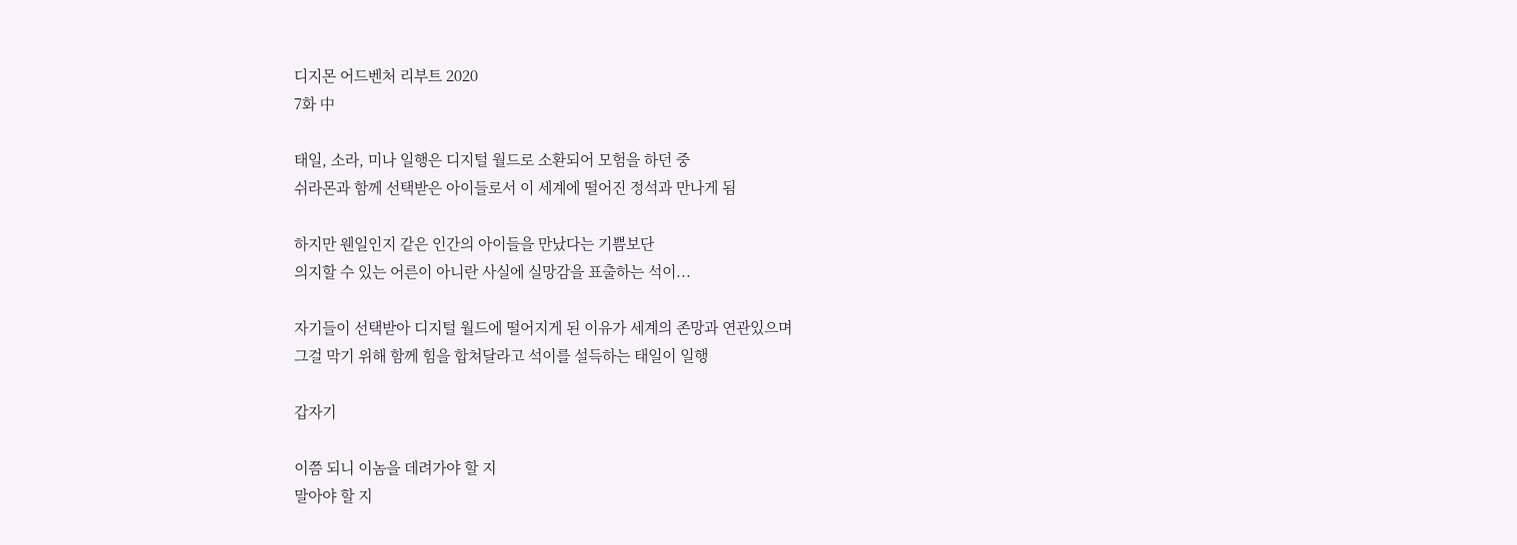디지몬 어드벤처 리부트 2020
7화 中

태일, 소라, 미나 일행은 디지털 월드로 소환되어 모험을 하던 중
쉬라몬과 함께 선택받은 아이들로서 이 세계에 떨어진 정석과 만나게 됨

하지만 웬일인지 같은 인간의 아이들을 만났다는 기쁨보단
의지할 수 있는 어른이 아니란 사실에 실망감을 표출하는 석이...

자기들이 선택받아 디지털 월드에 떨어지게 된 이유가 세계의 존망과 연관있으며
그걸 막기 위해 함께 힘을 합쳐달라고 석이를 설득하는 태일이 일행

갑자기

이쯤 되니 이놈을 데려가야 할 지
말아야 할 지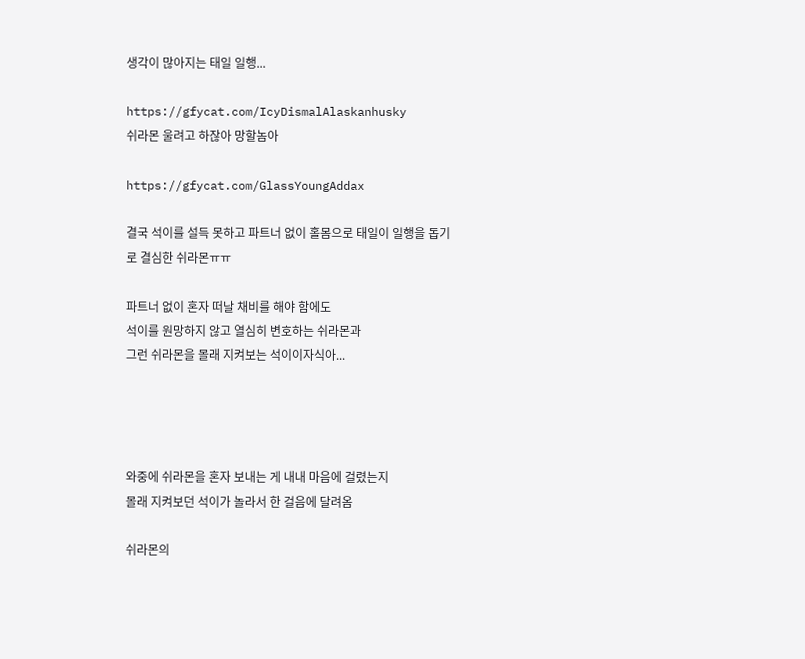생각이 많아지는 태일 일행...

https://gfycat.com/IcyDismalAlaskanhusky
쉬라몬 울려고 하잖아 망할놈아

https://gfycat.com/GlassYoungAddax

결국 석이를 설득 못하고 파트너 없이 홀몸으로 태일이 일행을 돕기로 결심한 쉬라몬ㅠㅠ

파트너 없이 혼자 떠날 채비를 해야 함에도
석이를 원망하지 않고 열심히 변호하는 쉬라몬과
그런 쉬라몬을 몰래 지켜보는 석이이자식아...




와중에 쉬라몬을 혼자 보내는 게 내내 마음에 걸렸는지
몰래 지켜보던 석이가 놀라서 한 걸음에 달려옴

쉬라몬의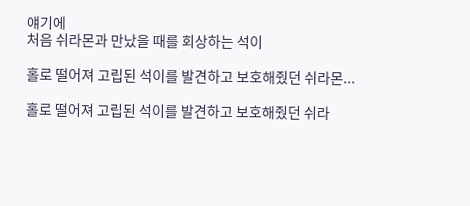얘기에
처음 쉬라몬과 만났을 때를 회상하는 석이

홀로 떨어져 고립된 석이를 발견하고 보호해줬던 쉬라몬...

홀로 떨어져 고립된 석이를 발견하고 보호해줬던 쉬라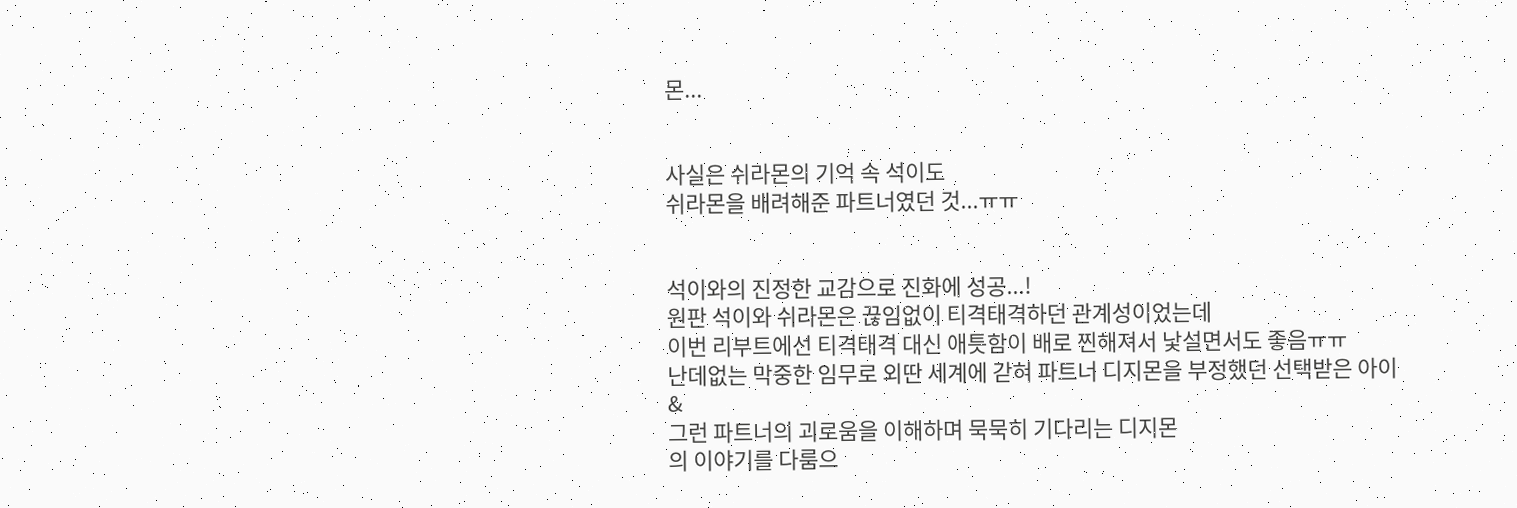몬...


사실은 쉬라몬의 기억 속 석이도
쉬라몬을 배려해준 파트너였던 것...ㅠㅠ


석이와의 진정한 교감으로 진화에 성공...!
원판 석이와 쉬라몬은 끊임없이 티격태격하던 관계성이었는데
이번 리부트에선 티격태격 대신 애틋함이 배로 찐해져서 낯설면서도 좋음ㅠㅠ
난데없는 막중한 임무로 외딴 세계에 갇혀 파트너 디지몬을 부정했던 선택받은 아이
&
그런 파트너의 괴로움을 이해하며 묵묵히 기다리는 디지몬
의 이야기를 다룸으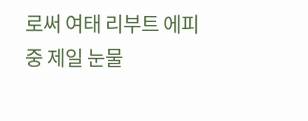로써 여태 리부트 에피 중 제일 눈물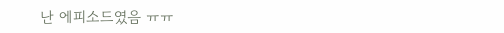난 에피소드였음 ㅠㅠ